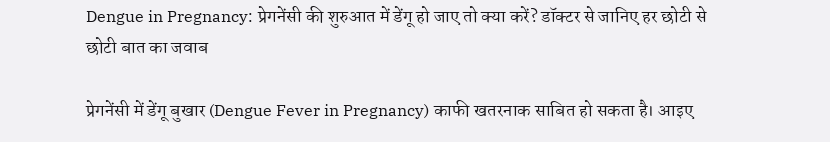Dengue in Pregnancy: प्रेगनेंसी की शुरुआत में डेंगू हो जाए तो क्‍या करें? डॉक्‍टर से जानिए हर छोटी से छोटी बात का जवाब

प्रेगनेंसी में डेंगू बुखार (Dengue Fever in Pregnancy) काफी खतरनाक साबित हो सकता है। आइए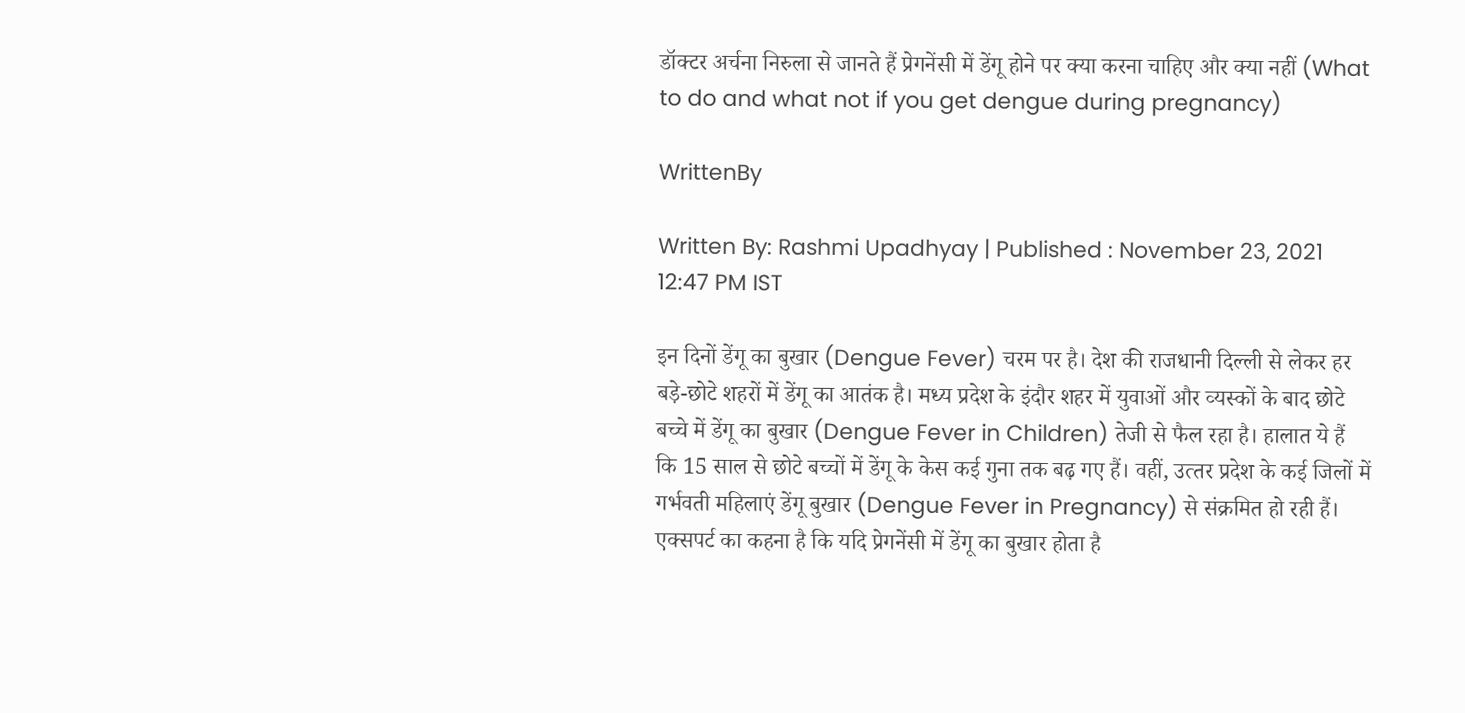डॉक्‍टर अर्चना निरुला से जानते हैं प्रेगनेंसी में डेंगू होने पर क्‍या करना चाहिए और क्‍या नहीं (What to do and what not if you get dengue during pregnancy)

WrittenBy

Written By: Rashmi Upadhyay | Published : November 23, 2021 12:47 PM IST

इन दिनों डेंगू का बुखार (Dengue Fever) चरम पर है। देश की राजधानी दिल्‍ली से लेकर हर बड़े-छोटे शहरों में डेंगू का आतंक है। मध्‍य प्रदेश के इंदौर शहर में युवाओं और व्‍यस्‍कों के बाद छोटे बच्‍चे में डेंगू का बुखार (Dengue Fever in Children) तेजी से फैल रहा है। हालात ये हैं कि 15 साल से छोटे बच्‍चों में डेंगू के केस कई गुना तक बढ़ गए हैं। वहीं, उत्‍तर प्रदेश के कई जिलों में गर्भवती महिलाएं डेंगू बुखार (Dengue Fever in Pregnancy) से संक्रमित हो रही हैं। एक्‍सपर्ट का कहना है कि यदि प्रेगनेंसी में डेंगू का बुखार होता है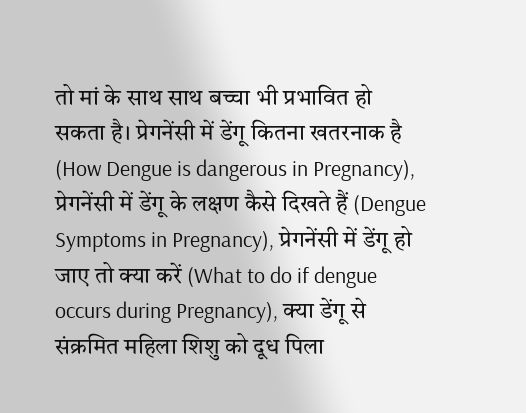तो मां के साथ साथ बच्‍चा भी प्रभावित हो सकता है। प्रेगनेंसी में डेंगू कितना खतरनाक है (How Dengue is dangerous in Pregnancy), प्रेगनेंसी में डेंगू के लक्षण कैसे दिखते हैं (Dengue Symptoms in Pregnancy), प्रेगनेंसी में डेंगू हो जाए तो क्‍या करें (What to do if dengue occurs during Pregnancy), क्‍या डेंगू से संक्रमित महिला शिशु को दूध पिला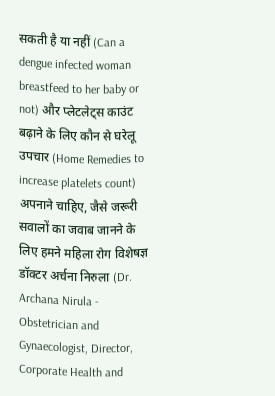सकती है या नहीं (Can a dengue infected woman breastfeed to her baby or not) और प्‍लेटलेट्स काउंट बढ़ाने के लिए कौन से घरेलू उपचार (Home Remedies to increase platelets count) अपनाने चाहिए, जैसे जरूरी सवालों का जवाब जानने के लिए हमने महिला रोग विशेषज्ञ डॉक्‍टर अर्चना निरुला (Dr. Archana Nirula - Obstetrician and Gynaecologist, Director, Corporate Health and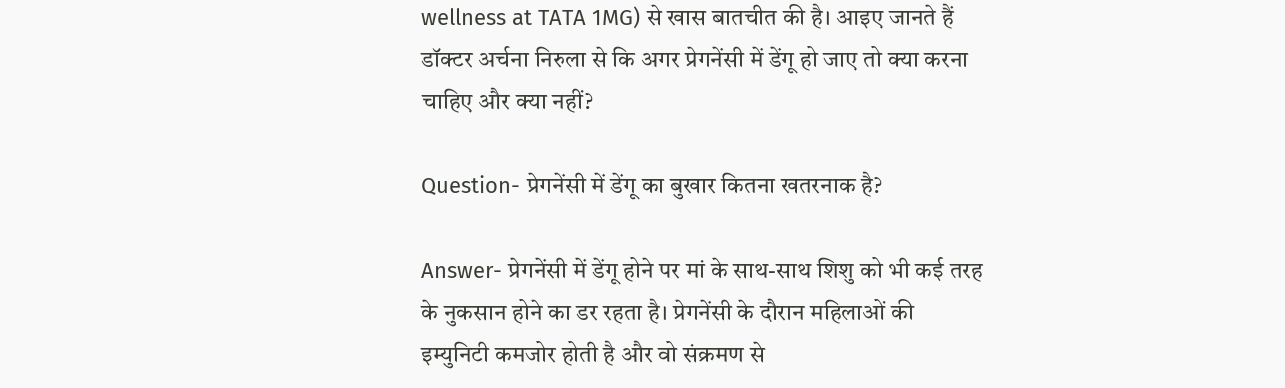wellness at TATA 1MG) से खास बातचीत की है। आइए जानते हैं डॉक्‍टर अर्चना निरुला से कि अगर प्रेगनेंसी में डेंगू हो जाए तो क्‍या करना चाहिए और क्‍या नहीं?

Question- प्रेगनेंसी में डेंगू का बुखार कितना खतरनाक है?

Answer- प्रेगनेंसी में डेंगू होने पर मां के साथ-साथ शिशु को भी कई तरह के नुकसान होने का डर रहता है। प्रेगनेंसी के दौरान महिलाओं की इम्‍युनिटी कमजोर होती है और वो संक्रमण से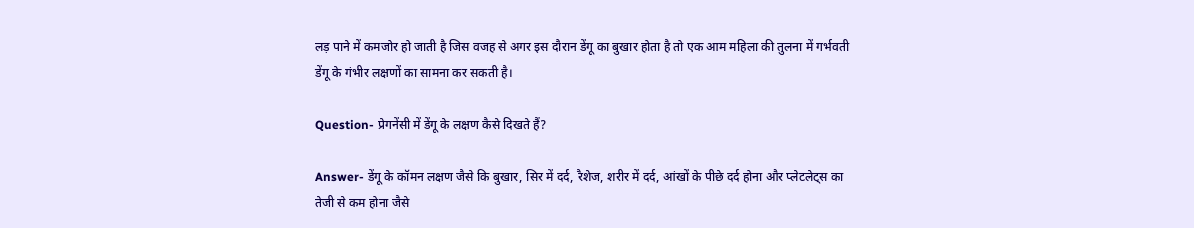लड़ पाने में कमजोर हो जाती है जिस वजह से अगर इस दौरान डेंगू का बुखार होता है तो एक आम महिला की तुलना में गर्भवती डेंगू के गंभीर लक्षणों का सामना कर सकती है।

Question- प्रेगनेंसी में डेंगू के लक्षण कैसे दिखते हैं?

Answer- डेंगू के कॉमन लक्षण जैसे कि बुखार, सिर में दर्द, रैशेज, शरीर में दर्द, आंखों के पीछे दर्द होना और प्‍लेटलेट्स का तेजी से कम होना जैसे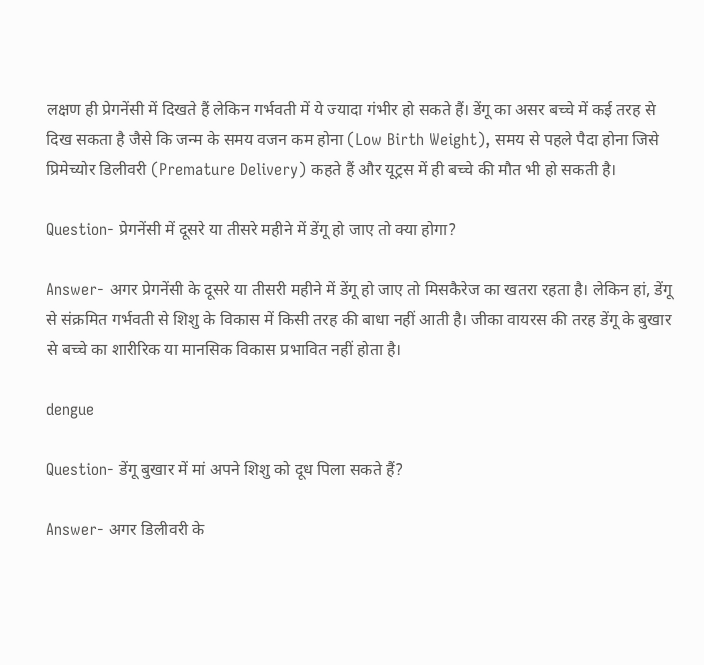लक्षण ही प्रेगनेंसी में दिखते हैं लेकिन गर्भवती में ये ज्‍यादा गंभीर हो सकते हैं। डेंगू का असर बच्‍चे में कई तरह से दिख सकता है जैसे कि जन्‍म के समय वजन कम होना (Low Birth Weight), समय से पहले पैदा होना जिसे प्रिमेच्‍योर डिलीवरी (Premature Delivery) कहते हैं और यूट्रस में ही बच्‍चे की मौत भी हो सकती है।

Question- प्रेगनेंसी में दूसरे या तीसरे महीने में डेंगू हो जाए तो क्‍या होगा?

Answer- अगर प्रेगनेंसी के दूसरे या तीसरी महीने में डेंगू हो जाए तो मिसकैरेज का खतरा रहता है। लेकिन हां, डेंगू से संक्रमित गर्भवती से शिशु के विकास में किसी तरह की बाधा नहीं आती है। जीका वायरस की तरह डेंगू के बुखार से बच्‍चे का शारीरिक या मानसिक विकास प्रभावित नहीं होता है।

dengue

Question- डेंगू बुखार में मां अपने शिशु को दूध पिला सकते हैं?

Answer- अगर डिलीवरी के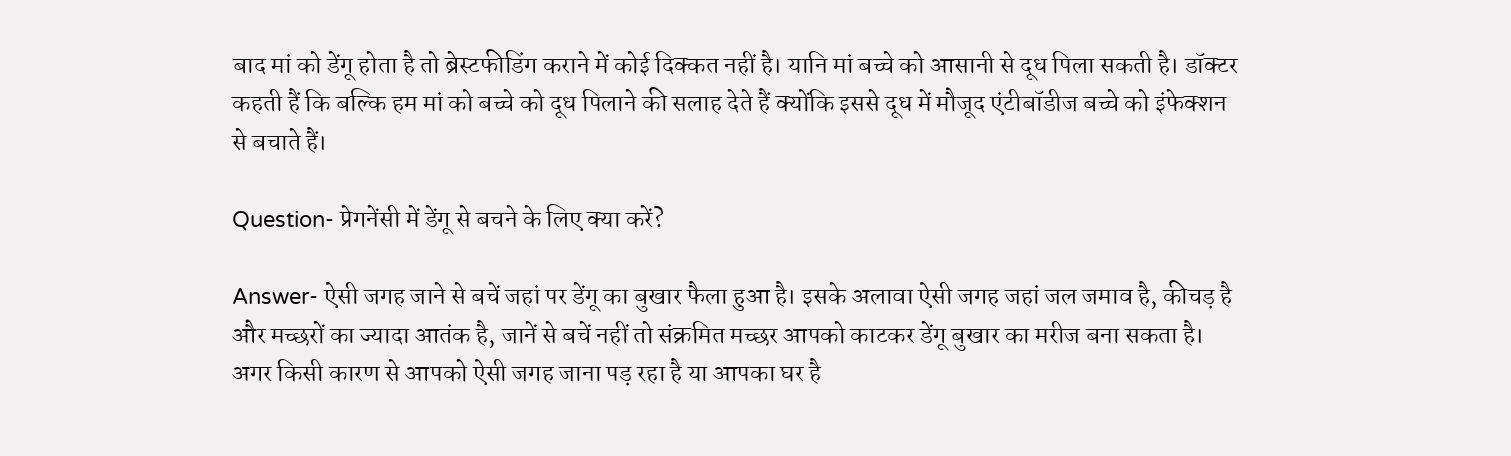बाद मां को डेंगू होता है तो ब्रेस्‍टफीडिंग कराने में कोई दिक्‍कत नहीं है। यानि मां बच्‍चे को आसानी से दूध पिला सकती है। डॉक्‍टर कहती हैं कि बल्कि हम मां को बच्‍चे को दूध पिलाने की सलाह देते हैं क्‍योंकि इससे दूध में मौजूद एंटीबॉडीज बच्‍चे को इंफेक्‍शन से बचाते हैं।

Question- प्रेगनेंसी में डेंगू से बचने के लिए क्‍या करें?

Answer- ऐसी जगह जाने से बचें जहां पर डेंगू का बुखार फैला हुआ है। इसके अलावा ऐसी जगह जहां जल जमाव है, कीचड़ है और मच्‍छरों का ज्‍यादा आतंक है, जानें से बचें नहीं तो संक्रमित मच्‍छर आपको काटकर डेंगू बुखार का मरीज बना सकता है। अगर किसी कारण से आपको ऐसी जगह जाना पड़ रहा है या आपका घर है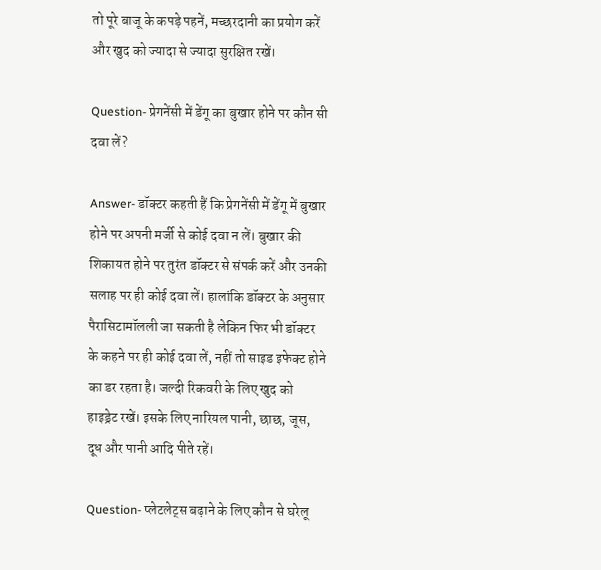तो पूरे बाजू के कपड़े पहनें, मच्‍छरदानी का प्रयोग करें और खुद को ज्‍यादा से ज्‍यादा सुरक्षित रखें।

Question- प्रेगनेंसी में डेंगू का बुखार होने पर कौन सी दवा लें?

Answer- डॉक्‍टर कहती हैं कि प्रेगनेंसी में डेंगू में बुखार होने पर अपनी मर्जी से कोई दवा न लें। बुखार की शिकायत होने पर तुरंत डॉक्‍टर से संपर्क करें और उनकी सलाह पर ही कोई दवा लें। हालांकि डॉक्‍टर के अनुसार पैरासिटामॉलली जा सकती है लेकिन फिर भी डॉक्‍टर के कहने पर ही कोई दवा लें, नहीं तो साइड इफेक्‍ट होने का डर रहता है। जल्‍दी रिकवरी के लिए खुद को हाइड्रेट रखें। इसके लिए नारियल पानी, छाछ, जूस, दूध और पानी आदि पीते रहें।

Question- प्‍लेटलेट्स बढ़ाने के लिए कौन से घरेलू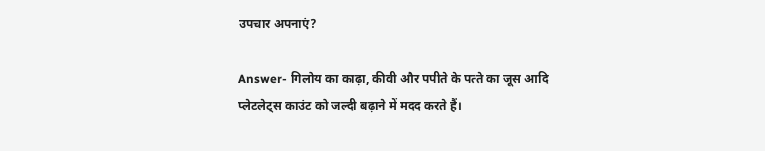उपचार अपनाएं?

Answer- गिलोय का काढ़ा, कीवी और पपीते के पत्‍ते का जूस आदि प्‍लेटलेट्स काउंट को जल्‍दी बढ़ाने में मदद करते हैं।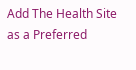Add The Health Site as a Preferred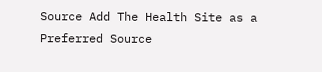Source Add The Health Site as a Preferred Source